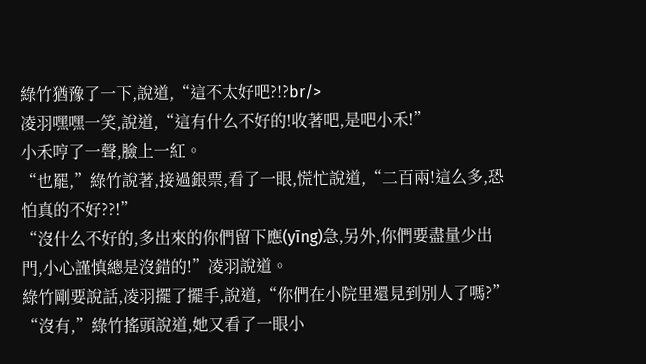綠竹猶豫了一下,說道,“這不太好吧?!?br/>
凌羽嘿嘿一笑,說道,“這有什么不好的!收著吧,是吧小禾!”
小禾哼了一聲,臉上一紅。
“也罷,”綠竹說著,接過銀票,看了一眼,慌忙說道,“二百兩!這么多,恐怕真的不好??!”
“沒什么不好的,多出來的你們留下應(yīng)急,另外,你們要盡量少出門,小心謹慎總是沒錯的!”凌羽說道。
綠竹剛要說話,凌羽擺了擺手,說道,“你們在小院里還見到別人了嗎?”
“沒有,”綠竹搖頭說道,她又看了一眼小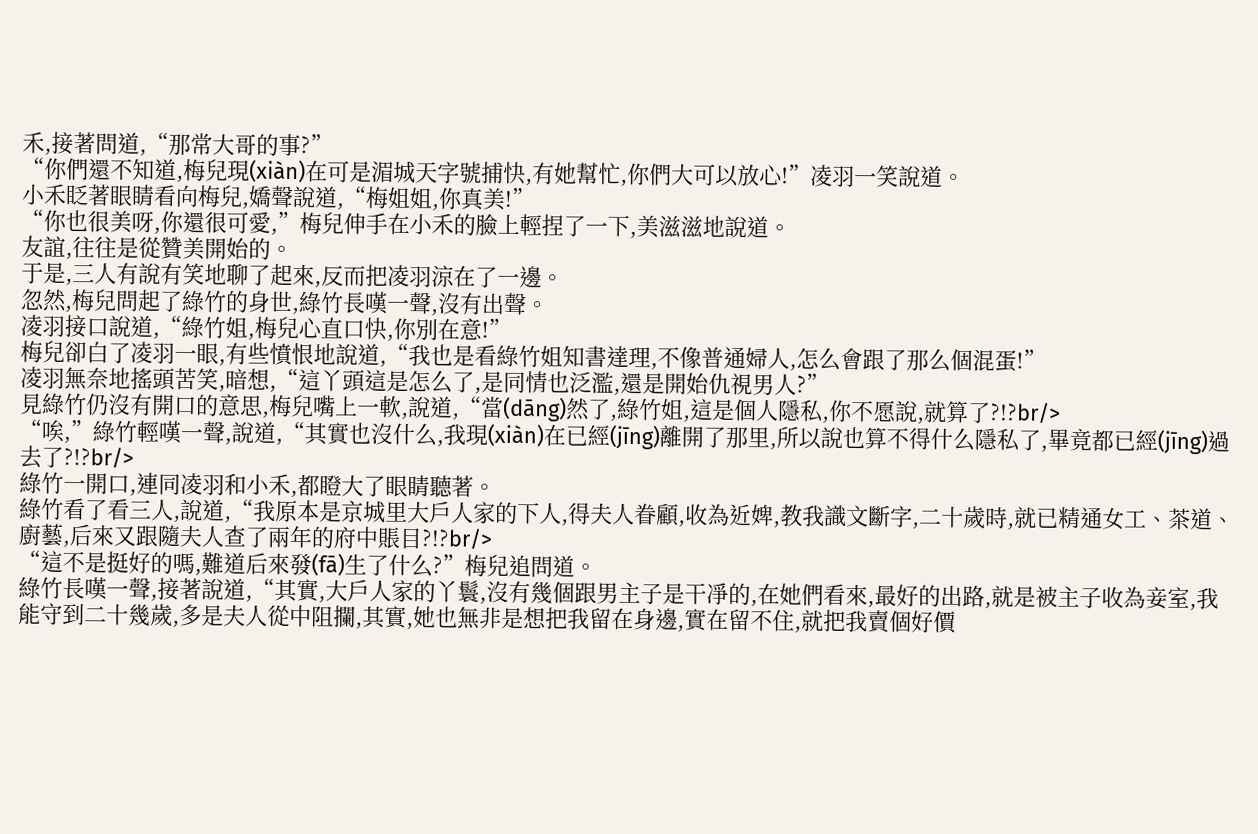禾,接著問道,“那常大哥的事?”
“你們還不知道,梅兒現(xiàn)在可是湄城天字號捕快,有她幫忙,你們大可以放心!”凌羽一笑說道。
小禾眨著眼睛看向梅兒,嬌聲說道,“梅姐姐,你真美!”
“你也很美呀,你還很可愛,”梅兒伸手在小禾的臉上輕捏了一下,美滋滋地說道。
友誼,往往是從贊美開始的。
于是,三人有說有笑地聊了起來,反而把凌羽涼在了一邊。
忽然,梅兒問起了綠竹的身世,綠竹長嘆一聲,沒有出聲。
凌羽接口說道,“綠竹姐,梅兒心直口快,你別在意!”
梅兒卻白了凌羽一眼,有些憤恨地說道,“我也是看綠竹姐知書達理,不像普通婦人,怎么會跟了那么個混蛋!”
凌羽無奈地搖頭苦笑,暗想,“這丫頭這是怎么了,是同情也泛濫,還是開始仇視男人?”
見綠竹仍沒有開口的意思,梅兒嘴上一軟,說道,“當(dāng)然了,綠竹姐,這是個人隱私,你不愿說,就算了?!?br/>
“唉,”綠竹輕嘆一聲,說道,“其實也沒什么,我現(xiàn)在已經(jīng)離開了那里,所以說也算不得什么隱私了,畢竟都已經(jīng)過去了?!?br/>
綠竹一開口,連同凌羽和小禾,都瞪大了眼睛聽著。
綠竹看了看三人,說道,“我原本是京城里大戶人家的下人,得夫人眷顧,收為近婢,教我識文斷字,二十歲時,就已精通女工、茶道、廚藝,后來又跟隨夫人查了兩年的府中賬目?!?br/>
“這不是挺好的嗎,難道后來發(fā)生了什么?”梅兒追問道。
綠竹長嘆一聲,接著說道,“其實,大戶人家的丫鬟,沒有幾個跟男主子是干凈的,在她們看來,最好的出路,就是被主子收為妾室,我能守到二十幾歲,多是夫人從中阻攔,其實,她也無非是想把我留在身邊,實在留不住,就把我賣個好價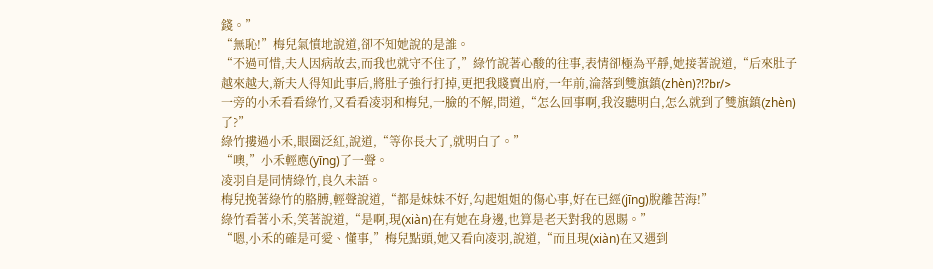錢。”
“無恥!”梅兒氣憤地說道,卻不知她說的是誰。
“不過可惜,夫人因病故去,而我也就守不住了,”綠竹說著心酸的往事,表情卻極為平靜,她接著說道,“后來肚子越來越大,新夫人得知此事后,將肚子強行打掉,更把我賤賣出府,一年前,淪落到雙旗鎮(zhèn)?!?br/>
一旁的小禾看看綠竹,又看看凌羽和梅兒,一臉的不解,問道,“怎么回事啊,我沒聽明白,怎么就到了雙旗鎮(zhèn)了?”
綠竹摟過小禾,眼圈泛紅,說道,“等你長大了,就明白了。”
“噢,”小禾輕應(yīng)了一聲。
凌羽自是同情綠竹,良久未語。
梅兒挽著綠竹的胳膊,輕聲說道,“都是妹妹不好,勾起姐姐的傷心事,好在已經(jīng)脫離苦海!”
綠竹看著小禾,笑著說道,“是啊,現(xiàn)在有她在身邊,也算是老天對我的恩賜。”
“嗯,小禾的確是可愛、懂事,”梅兒點頭,她又看向凌羽,說道,“而且現(xiàn)在又遇到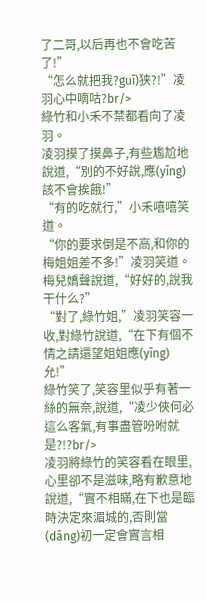了二哥,以后再也不會吃苦了!”
“怎么就把我?guī)狭?!”凌羽心中嘀咕?br/>
綠竹和小禾不禁都看向了凌羽。
凌羽摸了摸鼻子,有些尷尬地說道,“別的不好說,應(yīng)該不會挨餓!”
“有的吃就行,”小禾嘻嘻笑道。
“你的要求倒是不高,和你的梅姐姐差不多!”凌羽笑道。
梅兒嬌聲說道,“好好的,說我干什么?”
“對了,綠竹姐,”凌羽笑容一收,對綠竹說道,“在下有個不情之請還望姐姐應(yīng)允!”
綠竹笑了,笑容里似乎有著一絲的無奈,說道,“凌少俠何必這么客氣,有事盡管吩咐就是?!?br/>
凌羽將綠竹的笑容看在眼里,心里卻不是滋味,略有歉意地說道,“實不相瞞,在下也是臨時決定來湄城的,否則當(dāng)初一定會實言相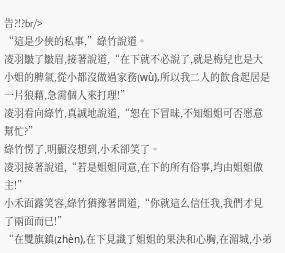告?!?br/>
“這是少俠的私事,”綠竹說道。
凌羽皺了皺眉,接著說道,“在下就不必說了,就是梅兒也是大小姐的脾氣,從小都沒做過家務(wù),所以我二人的飲食起居是一片狼藉,急需個人來打理!”
凌羽看向綠竹,真誠地說道,“恕在下冒昧,不知姐姐可否愿意幫忙?”
綠竹愣了,明顯沒想到,小禾卻笑了。
凌羽接著說道,“若是姐姐同意,在下的所有俗事,均由姐姐做主!”
小禾面露笑容,綠竹猶豫著問道,“你就這么信任我,我們才見了兩面而已!”
“在雙旗鎮(zhèn),在下見識了姐姐的果決和心胸,在湄城,小弟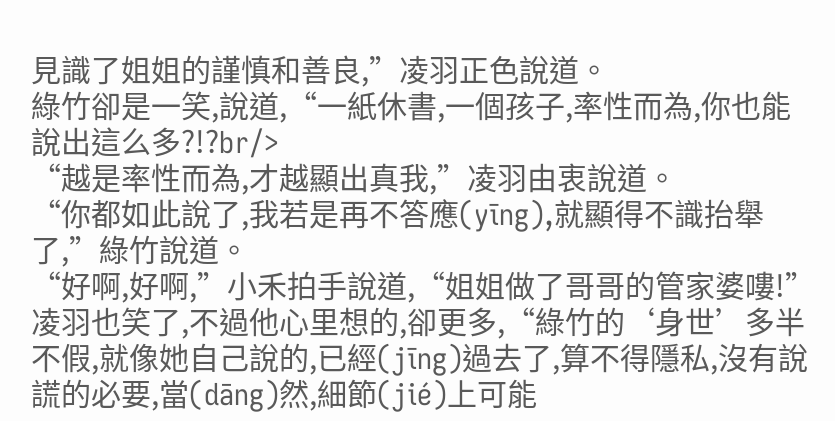見識了姐姐的謹慎和善良,”凌羽正色說道。
綠竹卻是一笑,說道,“一紙休書,一個孩子,率性而為,你也能說出這么多?!?br/>
“越是率性而為,才越顯出真我,”凌羽由衷說道。
“你都如此說了,我若是再不答應(yīng),就顯得不識抬舉了,”綠竹說道。
“好啊,好啊,”小禾拍手說道,“姐姐做了哥哥的管家婆嘍!”
凌羽也笑了,不過他心里想的,卻更多,“綠竹的‘身世’多半不假,就像她自己說的,已經(jīng)過去了,算不得隱私,沒有說謊的必要,當(dāng)然,細節(jié)上可能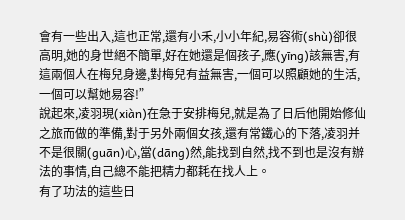會有一些出入,這也正常,還有小禾,小小年紀,易容術(shù)卻很高明,她的身世絕不簡單,好在她還是個孩子,應(yīng)該無害,有這兩個人在梅兒身邊,對梅兒有益無害,一個可以照顧她的生活,一個可以幫她易容!”
說起來,凌羽現(xiàn)在急于安排梅兒,就是為了日后他開始修仙之旅而做的準備,對于另外兩個女孩,還有常鐵心的下落,凌羽并不是很關(guān)心,當(dāng)然,能找到自然,找不到也是沒有辦法的事情,自己總不能把精力都耗在找人上。
有了功法的這些日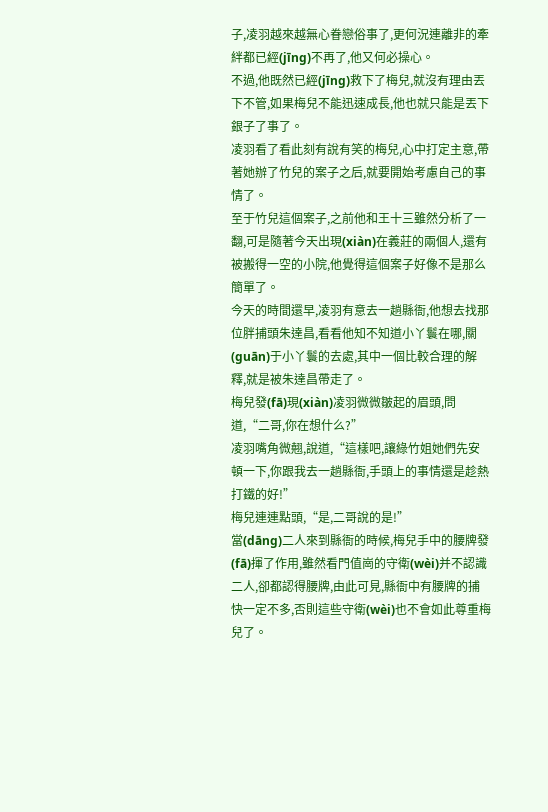子,凌羽越來越無心眷戀俗事了,更何況連離非的牽絆都已經(jīng)不再了,他又何必操心。
不過,他既然已經(jīng)救下了梅兒,就沒有理由丟下不管,如果梅兒不能迅速成長,他也就只能是丟下銀子了事了。
凌羽看了看此刻有說有笑的梅兒,心中打定主意,帶著她辦了竹兒的案子之后,就要開始考慮自己的事情了。
至于竹兒這個案子,之前他和王十三雖然分析了一翻,可是隨著今天出現(xiàn)在義莊的兩個人,還有被搬得一空的小院,他覺得這個案子好像不是那么簡單了。
今天的時間還早,凌羽有意去一趟縣衙,他想去找那位胖捕頭朱達昌,看看他知不知道小丫鬟在哪,關(guān)于小丫鬟的去處,其中一個比較合理的解釋,就是被朱達昌帶走了。
梅兒發(fā)現(xiàn)凌羽微微皺起的眉頭,問道,“二哥,你在想什么?”
凌羽嘴角微翹,說道,“這樣吧,讓綠竹姐她們先安頓一下,你跟我去一趟縣衙,手頭上的事情還是趁熱打鐵的好!”
梅兒連連點頭,“是,二哥說的是!”
當(dāng)二人來到縣衙的時候,梅兒手中的腰牌發(fā)揮了作用,雖然看門值崗的守衛(wèi)并不認識二人,卻都認得腰牌,由此可見,縣衙中有腰牌的捕快一定不多,否則這些守衛(wèi)也不會如此尊重梅兒了。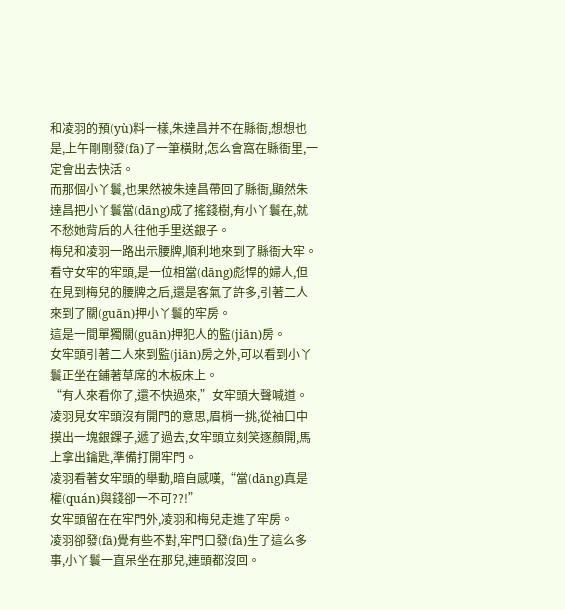和凌羽的預(yù)料一樣,朱達昌并不在縣衙,想想也是,上午剛剛發(fā)了一筆橫財,怎么會窩在縣衙里,一定會出去快活。
而那個小丫鬟,也果然被朱達昌帶回了縣衙,顯然朱達昌把小丫鬟當(dāng)成了搖錢樹,有小丫鬟在,就不愁她背后的人往他手里送銀子。
梅兒和凌羽一路出示腰牌,順利地來到了縣衙大牢。
看守女牢的牢頭,是一位相當(dāng)彪悍的婦人,但在見到梅兒的腰牌之后,還是客氣了許多,引著二人來到了關(guān)押小丫鬟的牢房。
這是一間單獨關(guān)押犯人的監(jiān)房。
女牢頭引著二人來到監(jiān)房之外,可以看到小丫鬟正坐在鋪著草席的木板床上。
“有人來看你了,還不快過來,”女牢頭大聲喊道。
凌羽見女牢頭沒有開門的意思,眉梢一挑,從袖口中摸出一塊銀錁子,遞了過去,女牢頭立刻笑逐顏開,馬上拿出鑰匙,準備打開牢門。
凌羽看著女牢頭的舉動,暗自感嘆,“當(dāng)真是權(quán)與錢卻一不可??!”
女牢頭留在在牢門外,凌羽和梅兒走進了牢房。
凌羽卻發(fā)覺有些不對,牢門口發(fā)生了這么多事,小丫鬟一直呆坐在那兒,連頭都沒回。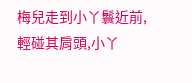梅兒走到小丫鬟近前,輕碰其肩頭,小丫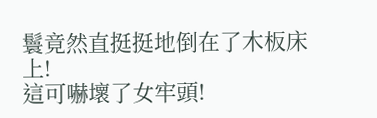鬟竟然直挺挺地倒在了木板床上!
這可嚇壞了女牢頭!